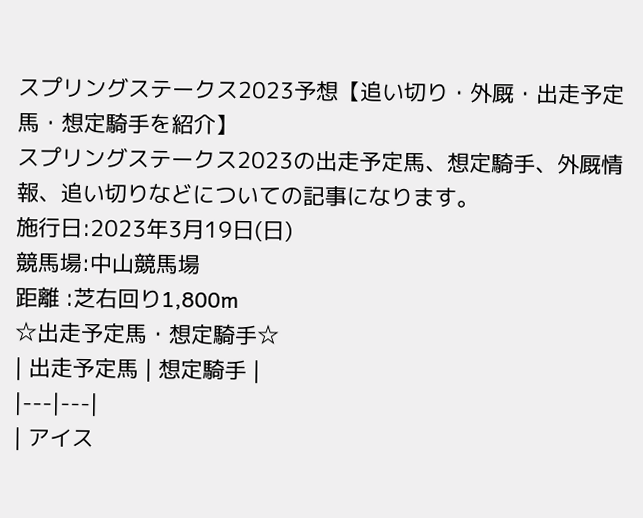スプリングステークス2023予想【追い切り・外厩・出走予定馬・想定騎手を紹介】
スプリングステークス2023の出走予定馬、想定騎手、外厩情報、追い切りなどについての記事になります。
施行日:2023年3月19日(日)
競馬場:中山競馬場
距離 :芝右回り1,800m
☆出走予定馬・想定騎手☆
| 出走予定馬 | 想定騎手 |
|---|---|
| アイス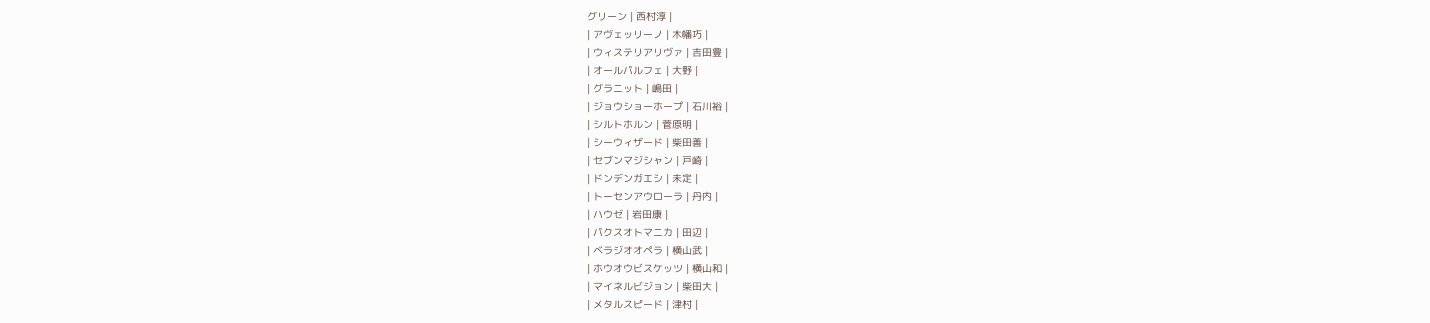グリーン | 西村淳 |
| アヴェッリーノ | 木幡巧 |
| ウィステリアリヴァ | 吉田豊 |
| オールパルフェ | 大野 |
| グラニット | 嶋田 |
| ジョウショーホープ | 石川裕 |
| シルトホルン | 菅原明 |
| シーウィザード | 柴田善 |
| セブンマジシャン | 戸崎 |
| ドンデンガエシ | 未定 |
| トーセンアウローラ | 丹内 |
| ハウゼ | 岩田康 |
| パクスオトマニカ | 田辺 |
| ベラジオオペラ | 横山武 |
| ホウオウビスケッツ | 横山和 |
| マイネルビジョン | 柴田大 |
| メタルスピード | 津村 |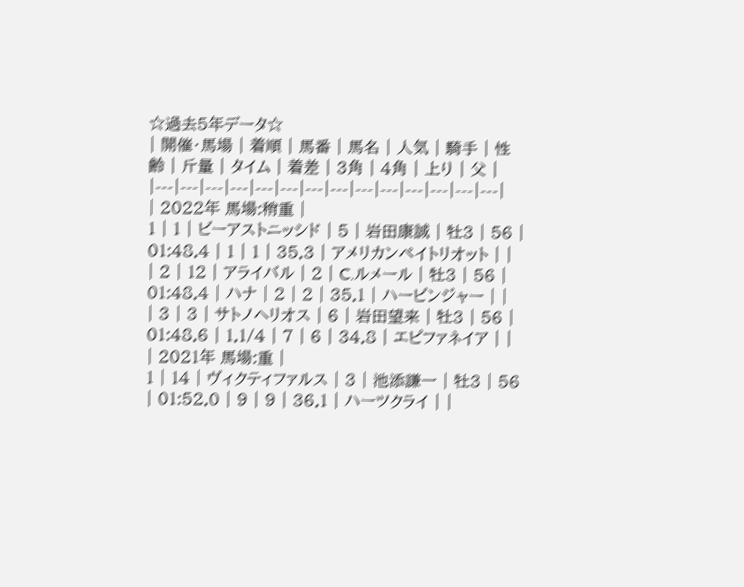☆過去5年データ☆
| 開催・馬場 | 着順 | 馬番 | 馬名 | 人気 | 騎手 | 性齢 | 斤量 | タイム | 着差 | 3角 | 4角 | 上り | 父 |
|---|---|---|---|---|---|---|---|---|---|---|---|---|---|
| 2022年 馬場:稍重 |
1 | 1 | ビーアストニッシド | 5 | 岩田康誠 | 牡3 | 56 | 01:48.4 | 1 | 1 | 35.3 | アメリカンペイトリオット | |
| 2 | 12 | アライバル | 2 | C.ルメール | 牡3 | 56 | 01:48.4 | ハナ | 2 | 2 | 35.1 | ハービンジャー | |
| 3 | 3 | サトノヘリオス | 6 | 岩田望来 | 牡3 | 56 | 01:48.6 | 1.1/4 | 7 | 6 | 34.8 | エピファネイア | |
| 2021年 馬場:重 |
1 | 14 | ヴィクティファルス | 3 | 池添謙一 | 牡3 | 56 | 01:52.0 | 9 | 9 | 36.1 | ハーツクライ | |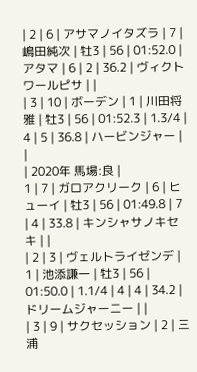| 2 | 6 | アサマノイタズラ | 7 | 嶋田純次 | 牡3 | 56 | 01:52.0 | アタマ | 6 | 2 | 36.2 | ヴィクトワールピサ | |
| 3 | 10 | ボーデン | 1 | 川田将雅 | 牡3 | 56 | 01:52.3 | 1.3/4 | 4 | 5 | 36.8 | ハービンジャー | |
| 2020年 馬場:良 |
1 | 7 | ガロアクリーク | 6 | ヒューイ | 牡3 | 56 | 01:49.8 | 7 | 4 | 33.8 | キンシャサノキセキ | |
| 2 | 3 | ヴェルトライゼンデ | 1 | 池添謙一 | 牡3 | 56 | 01:50.0 | 1.1/4 | 4 | 4 | 34.2 | ドリームジャーニー | |
| 3 | 9 | サクセッション | 2 | 三浦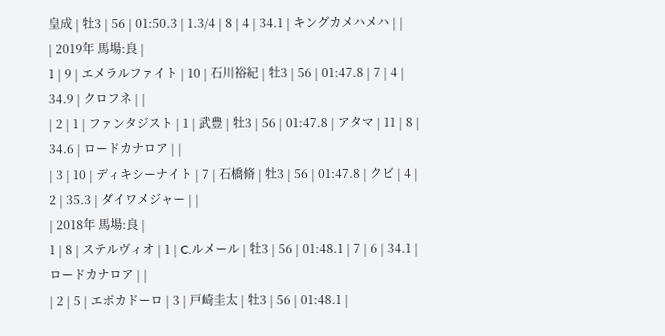皇成 | 牡3 | 56 | 01:50.3 | 1.3/4 | 8 | 4 | 34.1 | キングカメハメハ | |
| 2019年 馬場:良 |
1 | 9 | エメラルファイト | 10 | 石川裕紀 | 牡3 | 56 | 01:47.8 | 7 | 4 | 34.9 | クロフネ | |
| 2 | 1 | ファンタジスト | 1 | 武豊 | 牡3 | 56 | 01:47.8 | アタマ | 11 | 8 | 34.6 | ロードカナロア | |
| 3 | 10 | ディキシーナイト | 7 | 石橋脩 | 牡3 | 56 | 01:47.8 | クビ | 4 | 2 | 35.3 | ダイワメジャー | |
| 2018年 馬場:良 |
1 | 8 | ステルヴィオ | 1 | C.ルメール | 牡3 | 56 | 01:48.1 | 7 | 6 | 34.1 | ロードカナロア | |
| 2 | 5 | エポカドーロ | 3 | 戸崎圭太 | 牡3 | 56 | 01:48.1 |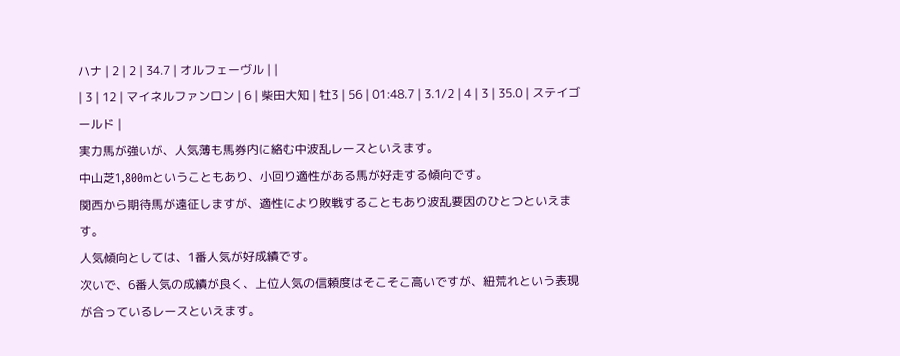ハナ | 2 | 2 | 34.7 | オルフェーヴル | |
| 3 | 12 | マイネルファンロン | 6 | 柴田大知 | 牡3 | 56 | 01:48.7 | 3.1/2 | 4 | 3 | 35.0 | ステイゴールド |
実力馬が強いが、人気薄も馬券内に絡む中波乱レースといえます。
中山芝1,800mということもあり、小回り適性がある馬が好走する傾向です。
関西から期待馬が遠征しますが、適性により敗戦することもあり波乱要因のひとつといえます。
人気傾向としては、1番人気が好成績です。
次いで、6番人気の成績が良く、上位人気の信頼度はそこそこ高いですが、紐荒れという表現が合っているレースといえます。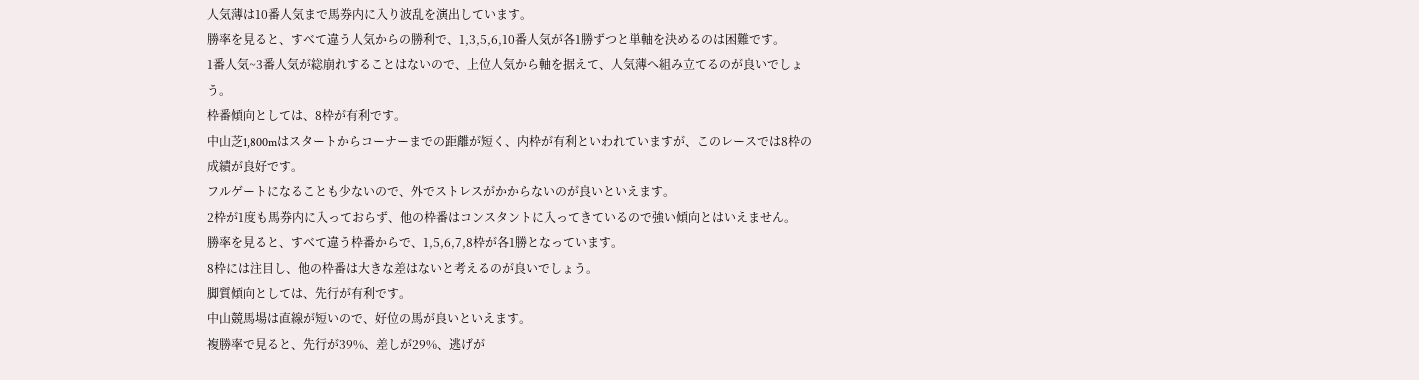人気薄は10番人気まで馬券内に入り波乱を演出しています。
勝率を見ると、すべて違う人気からの勝利で、1,3,5,6,10番人気が各1勝ずつと単軸を決めるのは困難です。
1番人気~3番人気が総崩れすることはないので、上位人気から軸を据えて、人気薄へ組み立てるのが良いでしょう。
枠番傾向としては、8枠が有利です。
中山芝1,800mはスタートからコーナーまでの距離が短く、内枠が有利といわれていますが、このレースでは8枠の成績が良好です。
フルゲートになることも少ないので、外でストレスがかからないのが良いといえます。
2枠が1度も馬券内に入っておらず、他の枠番はコンスタントに入ってきているので強い傾向とはいえません。
勝率を見ると、すべて違う枠番からで、1,5,6,7,8枠が各1勝となっています。
8枠には注目し、他の枠番は大きな差はないと考えるのが良いでしょう。
脚質傾向としては、先行が有利です。
中山競馬場は直線が短いので、好位の馬が良いといえます。
複勝率で見ると、先行が39%、差しが29%、逃げが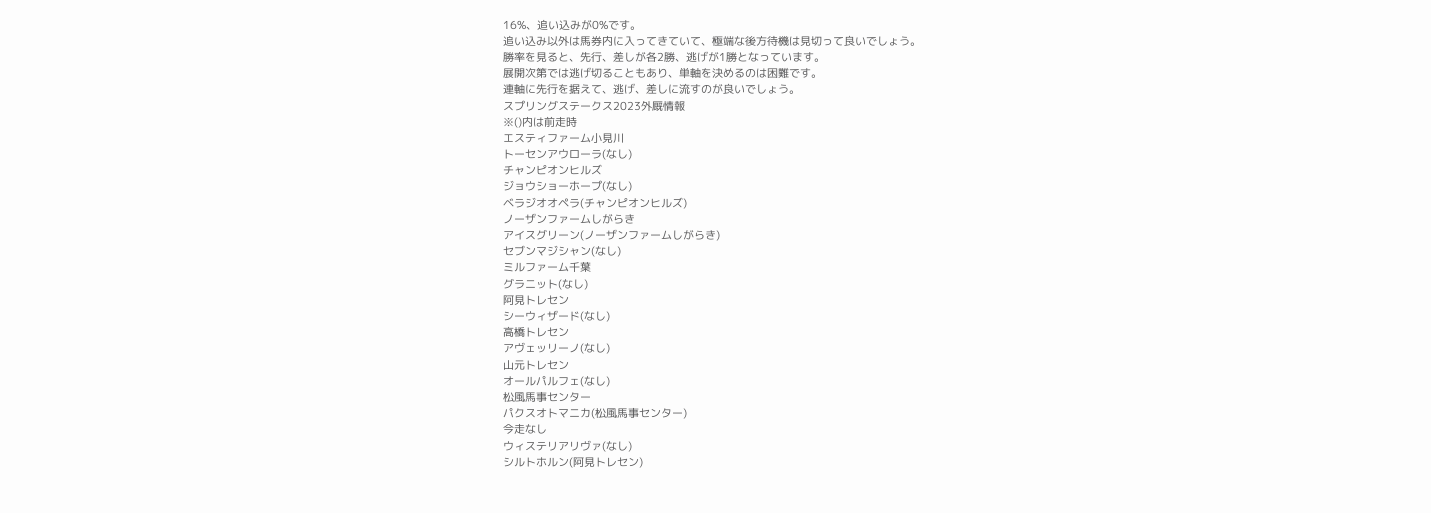16%、追い込みが0%です。
追い込み以外は馬券内に入ってきていて、極端な後方待機は見切って良いでしょう。
勝率を見ると、先行、差しが各2勝、逃げが1勝となっています。
展開次第では逃げ切ることもあり、単軸を決めるのは困難です。
連軸に先行を据えて、逃げ、差しに流すのが良いでしょう。
スプリングステークス2023外厩情報
※()内は前走時
エスティファーム小見川
トーセンアウローラ(なし)
チャンピオンヒルズ
ジョウショーホープ(なし)
ベラジオオペラ(チャンピオンヒルズ)
ノーザンファームしがらき
アイスグリーン(ノーザンファームしがらき)
セブンマジシャン(なし)
ミルファーム千葉
グラニット(なし)
阿見トレセン
シーウィザード(なし)
高橋トレセン
アヴェッリーノ(なし)
山元トレセン
オールパルフェ(なし)
松風馬事センター
パクスオトマニカ(松風馬事センター)
今走なし
ウィステリアリヴァ(なし)
シルトホルン(阿見トレセン)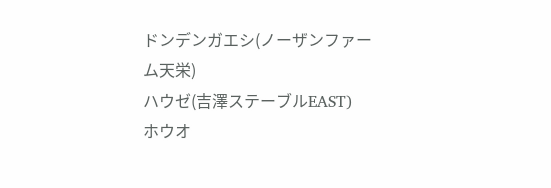ドンデンガエシ(ノーザンファーム天栄)
ハウゼ(吉澤ステーブルEAST)
ホウオ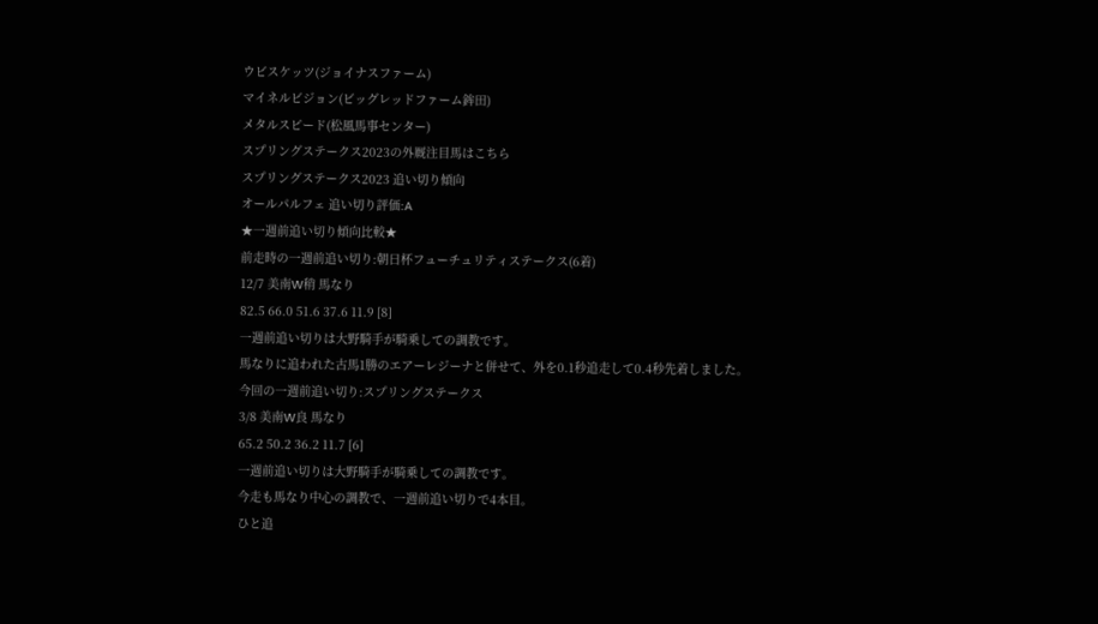ウビスケッツ(ジョイナスファーム)
マイネルビジョン(ビッグレッドファーム鉾田)
メタルスピード(松風馬事センター)
スプリングステークス2023の外厩注目馬はこちら
スプリングステークス2023 追い切り傾向
オールパルフェ 追い切り評価:A
★一週前追い切り傾向比較★
前走時の一週前追い切り:朝日杯フューチュリティステークス(6着)
12/7 美南W稍 馬なり
82.5 66.0 51.6 37.6 11.9 [8]
一週前追い切りは大野騎手が騎乗しての調教です。
馬なりに追われた古馬1勝のエアーレジーナと併せて、外を0.1秒追走して0.4秒先着しました。
今回の一週前追い切り:スプリングステークス
3/8 美南W良 馬なり
65.2 50.2 36.2 11.7 [6]
一週前追い切りは大野騎手が騎乗しての調教です。
今走も馬なり中心の調教で、一週前追い切りで4本目。
ひと追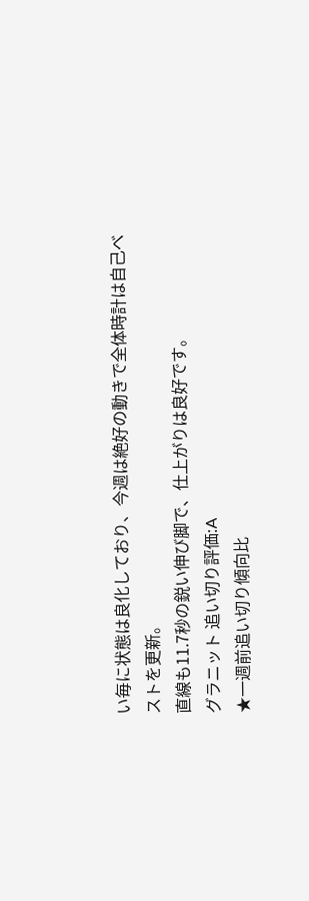い毎に状態は良化しており、今週は絶好の動きで全体時計は自己ベストを更新。
直線も11.7秒の鋭い伸び脚で、仕上がりは良好です。
グラニット 追い切り評価:A
★一週前追い切り傾向比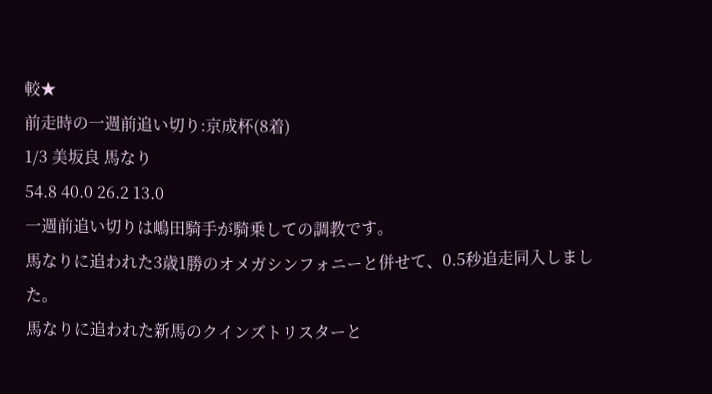較★
前走時の一週前追い切り:京成杯(8着)
1/3 美坂良 馬なり
54.8 40.0 26.2 13.0
一週前追い切りは嶋田騎手が騎乗しての調教です。
馬なりに追われた3歳1勝のオメガシンフォニーと併せて、0.5秒追走同入しました。
馬なりに追われた新馬のクインズトリスターと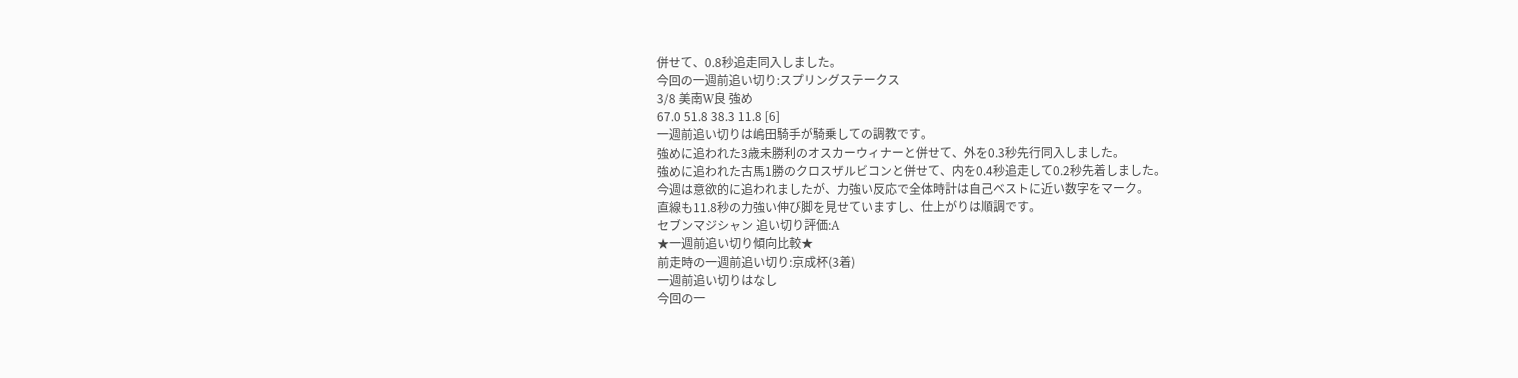併せて、0.8秒追走同入しました。
今回の一週前追い切り:スプリングステークス
3/8 美南W良 強め
67.0 51.8 38.3 11.8 [6]
一週前追い切りは嶋田騎手が騎乗しての調教です。
強めに追われた3歳未勝利のオスカーウィナーと併せて、外を0.3秒先行同入しました。
強めに追われた古馬1勝のクロスザルビコンと併せて、内を0.4秒追走して0.2秒先着しました。
今週は意欲的に追われましたが、力強い反応で全体時計は自己ベストに近い数字をマーク。
直線も11.8秒の力強い伸び脚を見せていますし、仕上がりは順調です。
セブンマジシャン 追い切り評価:A
★一週前追い切り傾向比較★
前走時の一週前追い切り:京成杯(3着)
一週前追い切りはなし
今回の一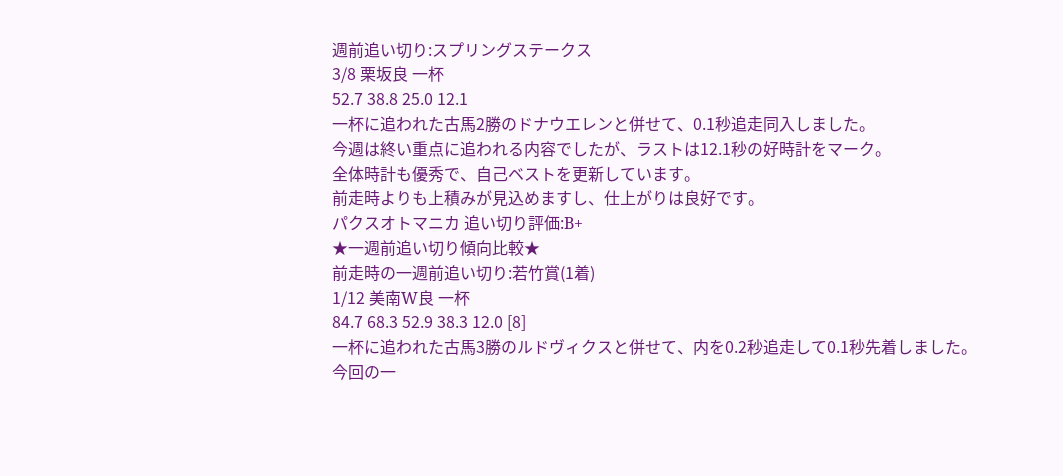週前追い切り:スプリングステークス
3/8 栗坂良 一杯
52.7 38.8 25.0 12.1
一杯に追われた古馬2勝のドナウエレンと併せて、0.1秒追走同入しました。
今週は終い重点に追われる内容でしたが、ラストは12.1秒の好時計をマーク。
全体時計も優秀で、自己ベストを更新しています。
前走時よりも上積みが見込めますし、仕上がりは良好です。
パクスオトマニカ 追い切り評価:B+
★一週前追い切り傾向比較★
前走時の一週前追い切り:若竹賞(1着)
1/12 美南W良 一杯
84.7 68.3 52.9 38.3 12.0 [8]
一杯に追われた古馬3勝のルドヴィクスと併せて、内を0.2秒追走して0.1秒先着しました。
今回の一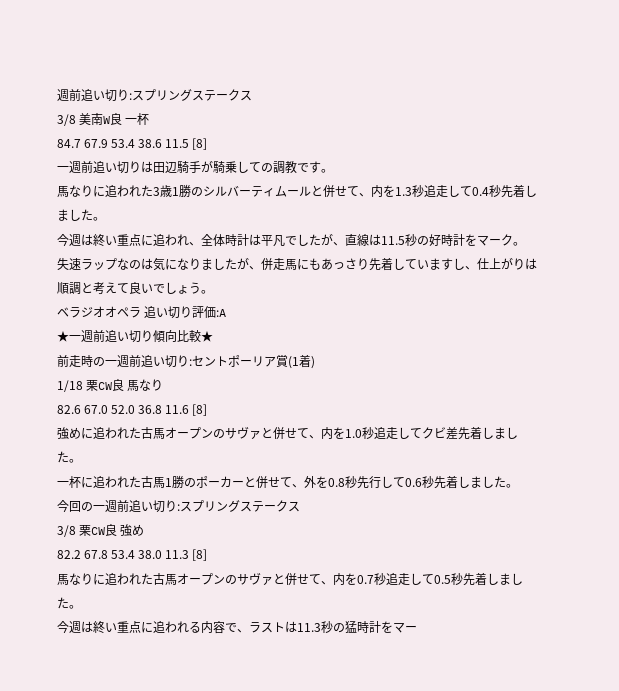週前追い切り:スプリングステークス
3/8 美南W良 一杯
84.7 67.9 53.4 38.6 11.5 [8]
一週前追い切りは田辺騎手が騎乗しての調教です。
馬なりに追われた3歳1勝のシルバーティムールと併せて、内を1.3秒追走して0.4秒先着しました。
今週は終い重点に追われ、全体時計は平凡でしたが、直線は11.5秒の好時計をマーク。
失速ラップなのは気になりましたが、併走馬にもあっさり先着していますし、仕上がりは順調と考えて良いでしょう。
ベラジオオペラ 追い切り評価:A
★一週前追い切り傾向比較★
前走時の一週前追い切り:セントポーリア賞(1着)
1/18 栗CW良 馬なり
82.6 67.0 52.0 36.8 11.6 [8]
強めに追われた古馬オープンのサヴァと併せて、内を1.0秒追走してクビ差先着しました。
一杯に追われた古馬1勝のポーカーと併せて、外を0.8秒先行して0.6秒先着しました。
今回の一週前追い切り:スプリングステークス
3/8 栗CW良 強め
82.2 67.8 53.4 38.0 11.3 [8]
馬なりに追われた古馬オープンのサヴァと併せて、内を0.7秒追走して0.5秒先着しました。
今週は終い重点に追われる内容で、ラストは11.3秒の猛時計をマー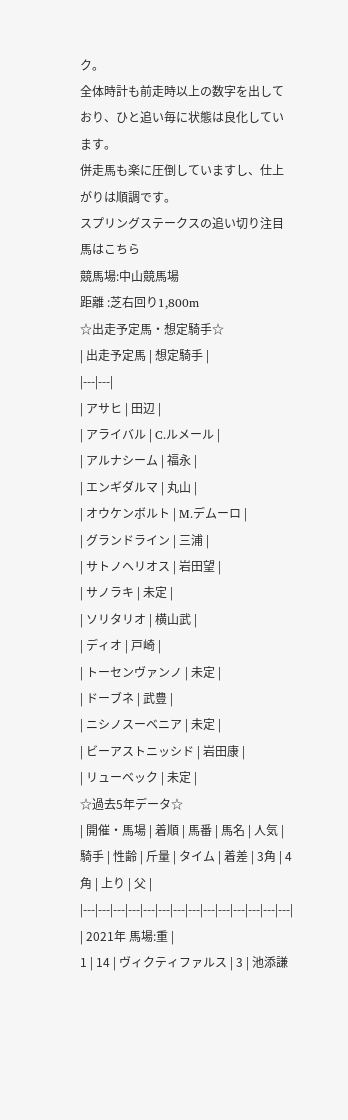ク。
全体時計も前走時以上の数字を出しており、ひと追い毎に状態は良化しています。
併走馬も楽に圧倒していますし、仕上がりは順調です。
スプリングステークスの追い切り注目馬はこちら
競馬場:中山競馬場
距離 :芝右回り1,800m
☆出走予定馬・想定騎手☆
| 出走予定馬 | 想定騎手 |
|---|---|
| アサヒ | 田辺 |
| アライバル | C.ルメール |
| アルナシーム | 福永 |
| エンギダルマ | 丸山 |
| オウケンボルト | M.デムーロ |
| グランドライン | 三浦 |
| サトノヘリオス | 岩田望 |
| サノラキ | 未定 |
| ソリタリオ | 横山武 |
| ディオ | 戸崎 |
| トーセンヴァンノ | 未定 |
| ドーブネ | 武豊 |
| ニシノスーベニア | 未定 |
| ビーアストニッシド | 岩田康 |
| リューベック | 未定 |
☆過去5年データ☆
| 開催・馬場 | 着順 | 馬番 | 馬名 | 人気 | 騎手 | 性齢 | 斤量 | タイム | 着差 | 3角 | 4角 | 上り | 父 |
|---|---|---|---|---|---|---|---|---|---|---|---|---|---|
| 2021年 馬場:重 |
1 | 14 | ヴィクティファルス | 3 | 池添謙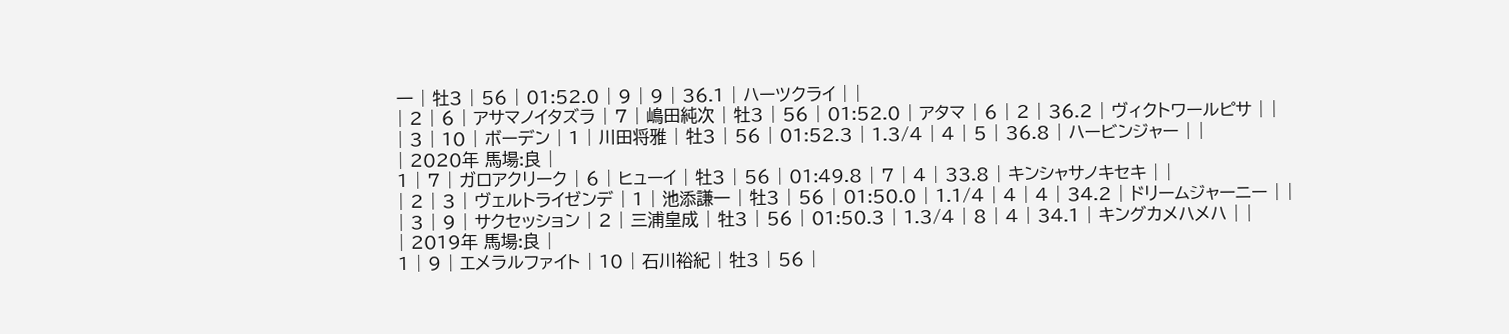一 | 牡3 | 56 | 01:52.0 | 9 | 9 | 36.1 | ハーツクライ | |
| 2 | 6 | アサマノイタズラ | 7 | 嶋田純次 | 牡3 | 56 | 01:52.0 | アタマ | 6 | 2 | 36.2 | ヴィクトワールピサ | |
| 3 | 10 | ボーデン | 1 | 川田将雅 | 牡3 | 56 | 01:52.3 | 1.3/4 | 4 | 5 | 36.8 | ハービンジャー | |
| 2020年 馬場:良 |
1 | 7 | ガロアクリーク | 6 | ヒューイ | 牡3 | 56 | 01:49.8 | 7 | 4 | 33.8 | キンシャサノキセキ | |
| 2 | 3 | ヴェルトライゼンデ | 1 | 池添謙一 | 牡3 | 56 | 01:50.0 | 1.1/4 | 4 | 4 | 34.2 | ドリームジャーニー | |
| 3 | 9 | サクセッション | 2 | 三浦皇成 | 牡3 | 56 | 01:50.3 | 1.3/4 | 8 | 4 | 34.1 | キングカメハメハ | |
| 2019年 馬場:良 |
1 | 9 | エメラルファイト | 10 | 石川裕紀 | 牡3 | 56 |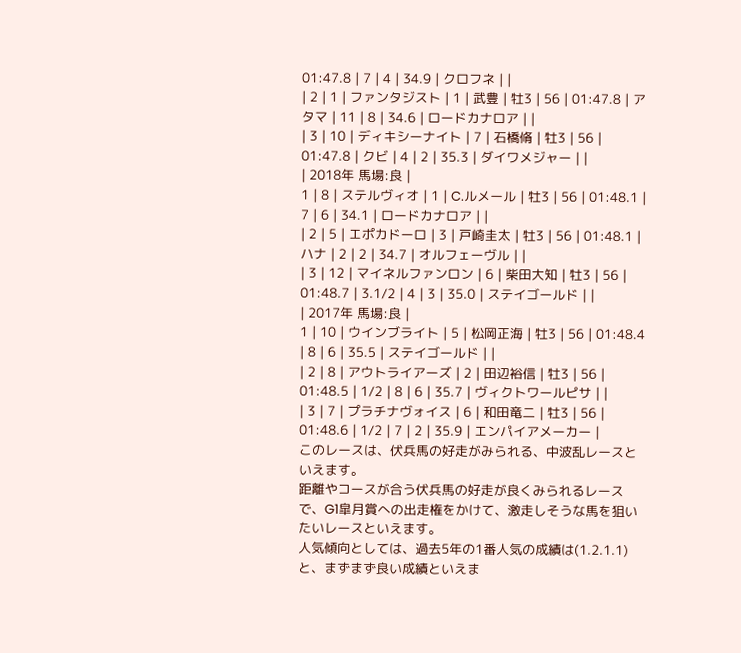01:47.8 | 7 | 4 | 34.9 | クロフネ | |
| 2 | 1 | ファンタジスト | 1 | 武豊 | 牡3 | 56 | 01:47.8 | アタマ | 11 | 8 | 34.6 | ロードカナロア | |
| 3 | 10 | ディキシーナイト | 7 | 石橋脩 | 牡3 | 56 | 01:47.8 | クビ | 4 | 2 | 35.3 | ダイワメジャー | |
| 2018年 馬場:良 |
1 | 8 | ステルヴィオ | 1 | C.ルメール | 牡3 | 56 | 01:48.1 | 7 | 6 | 34.1 | ロードカナロア | |
| 2 | 5 | エポカドーロ | 3 | 戸崎圭太 | 牡3 | 56 | 01:48.1 | ハナ | 2 | 2 | 34.7 | オルフェーヴル | |
| 3 | 12 | マイネルファンロン | 6 | 柴田大知 | 牡3 | 56 | 01:48.7 | 3.1/2 | 4 | 3 | 35.0 | ステイゴールド | |
| 2017年 馬場:良 |
1 | 10 | ウインブライト | 5 | 松岡正海 | 牡3 | 56 | 01:48.4 | 8 | 6 | 35.5 | ステイゴールド | |
| 2 | 8 | アウトライアーズ | 2 | 田辺裕信 | 牡3 | 56 | 01:48.5 | 1/2 | 8 | 6 | 35.7 | ヴィクトワールピサ | |
| 3 | 7 | プラチナヴォイス | 6 | 和田竜二 | 牡3 | 56 | 01:48.6 | 1/2 | 7 | 2 | 35.9 | エンパイアメーカー |
このレースは、伏兵馬の好走がみられる、中波乱レースといえます。
距離やコースが合う伏兵馬の好走が良くみられるレースで、G1皐月賞への出走権をかけて、激走しそうな馬を狙いたいレースといえます。
人気傾向としては、過去5年の1番人気の成績は(1.2.1.1)と、まずまず良い成績といえま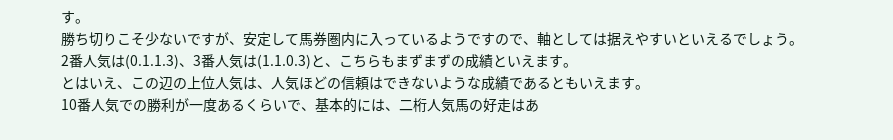す。
勝ち切りこそ少ないですが、安定して馬券圏内に入っているようですので、軸としては据えやすいといえるでしょう。
2番人気は(0.1.1.3)、3番人気は(1.1.0.3)と、こちらもまずまずの成績といえます。
とはいえ、この辺の上位人気は、人気ほどの信頼はできないような成績であるともいえます。
10番人気での勝利が一度あるくらいで、基本的には、二桁人気馬の好走はあ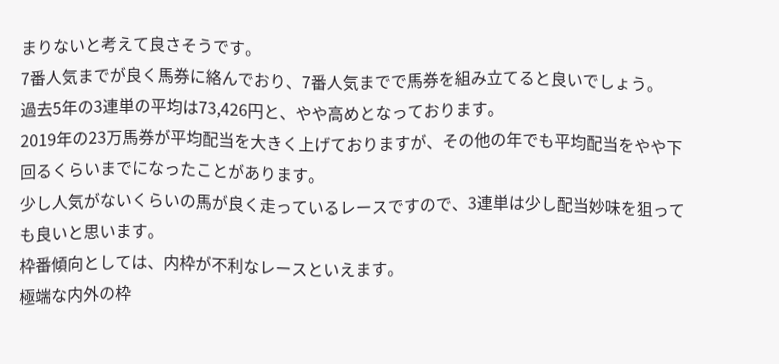まりないと考えて良さそうです。
7番人気までが良く馬券に絡んでおり、7番人気までで馬券を組み立てると良いでしょう。
過去5年の3連単の平均は73,426円と、やや高めとなっております。
2019年の23万馬券が平均配当を大きく上げておりますが、その他の年でも平均配当をやや下回るくらいまでになったことがあります。
少し人気がないくらいの馬が良く走っているレースですので、3連単は少し配当妙味を狙っても良いと思います。
枠番傾向としては、内枠が不利なレースといえます。
極端な内外の枠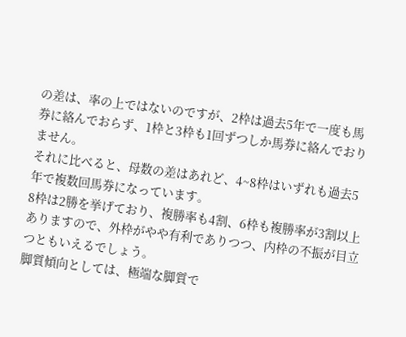の差は、率の上ではないのですが、2枠は過去5年で一度も馬券に絡んでおらず、1枠と3枠も1回ずつしか馬券に絡んでおりません。
それに比べると、母数の差はあれど、4~8枠はいずれも過去5年で複数回馬券になっています。
8枠は2勝を挙げており、複勝率も4割、6枠も複勝率が3割以上ありますので、外枠がやや有利でありつつ、内枠の不振が目立つともいえるでしょう。
脚質傾向としては、極端な脚質で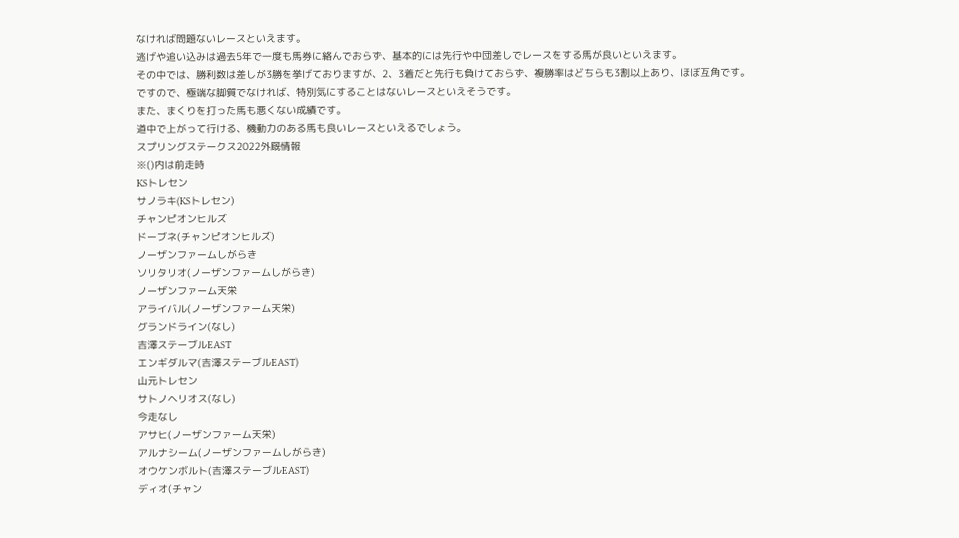なければ問題ないレースといえます。
逃げや追い込みは過去5年で一度も馬券に絡んでおらず、基本的には先行や中団差しでレースをする馬が良いといえます。
その中では、勝利数は差しが3勝を挙げておりますが、2、3着だと先行も負けておらず、複勝率はどちらも3割以上あり、ほぼ互角です。
ですので、極端な脚質でなければ、特別気にすることはないレースといえそうです。
また、まくりを打った馬も悪くない成績です。
道中で上がって行ける、機動力のある馬も良いレースといえるでしょう。
スプリングステークス2022外厩情報
※()内は前走時
KSトレセン
サノラキ(KSトレセン)
チャンピオンヒルズ
ドーブネ(チャンピオンヒルズ)
ノーザンファームしがらき
ソリタリオ(ノーザンファームしがらき)
ノーザンファーム天栄
アライバル(ノーザンファーム天栄)
グランドライン(なし)
吉澤ステーブルEAST
エンギダルマ(吉澤ステーブルEAST)
山元トレセン
サトノヘリオス(なし)
今走なし
アサヒ(ノーザンファーム天栄)
アルナシーム(ノーザンファームしがらき)
オウケンボルト(吉澤ステーブルEAST)
ディオ(チャン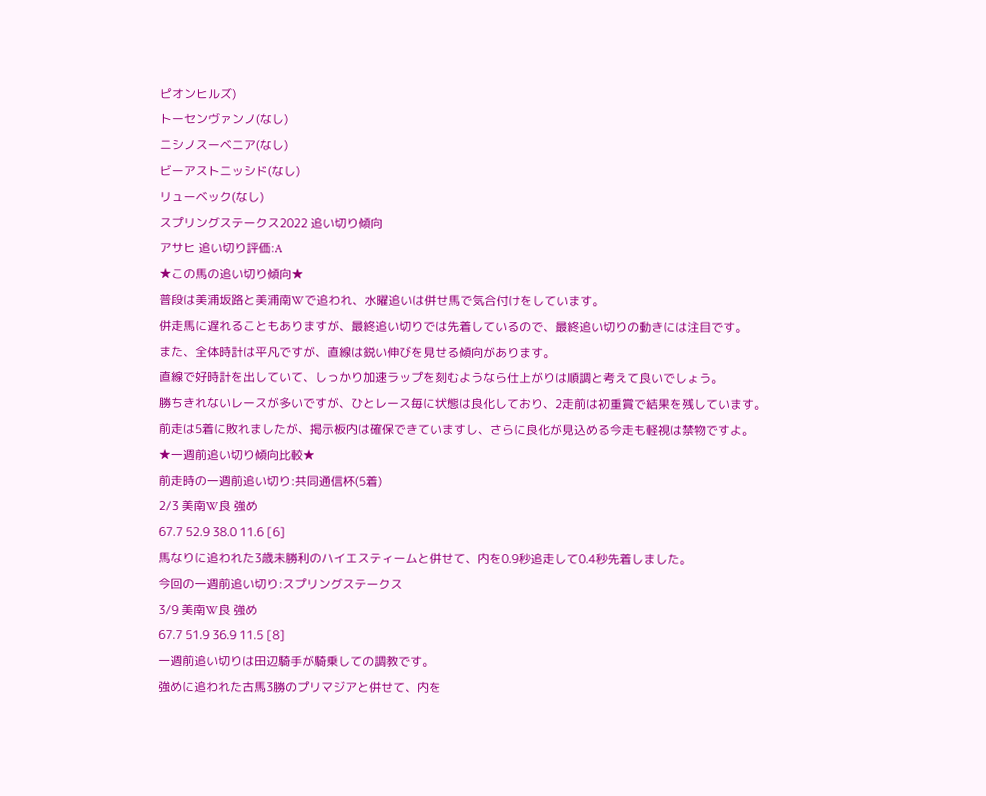ピオンヒルズ)
トーセンヴァンノ(なし)
ニシノスーベニア(なし)
ビーアストニッシド(なし)
リューベック(なし)
スプリングステークス2022 追い切り傾向
アサヒ 追い切り評価:A
★この馬の追い切り傾向★
普段は美浦坂路と美浦南Wで追われ、水曜追いは併せ馬で気合付けをしています。
併走馬に遅れることもありますが、最終追い切りでは先着しているので、最終追い切りの動きには注目です。
また、全体時計は平凡ですが、直線は鋭い伸びを見せる傾向があります。
直線で好時計を出していて、しっかり加速ラップを刻むようなら仕上がりは順調と考えて良いでしょう。
勝ちきれないレースが多いですが、ひとレース毎に状態は良化しており、2走前は初重賞で結果を残しています。
前走は5着に敗れましたが、掲示板内は確保できていますし、さらに良化が見込める今走も軽視は禁物ですよ。
★一週前追い切り傾向比較★
前走時の一週前追い切り:共同通信杯(5着)
2/3 美南W良 強め
67.7 52.9 38.0 11.6 [6]
馬なりに追われた3歳未勝利のハイエスティームと併せて、内を0.9秒追走して0.4秒先着しました。
今回の一週前追い切り:スプリングステークス
3/9 美南W良 強め
67.7 51.9 36.9 11.5 [8]
一週前追い切りは田辺騎手が騎乗しての調教です。
強めに追われた古馬3勝のプリマジアと併せて、内を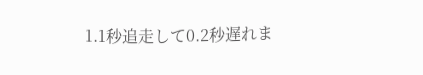1.1秒追走して0.2秒遅れま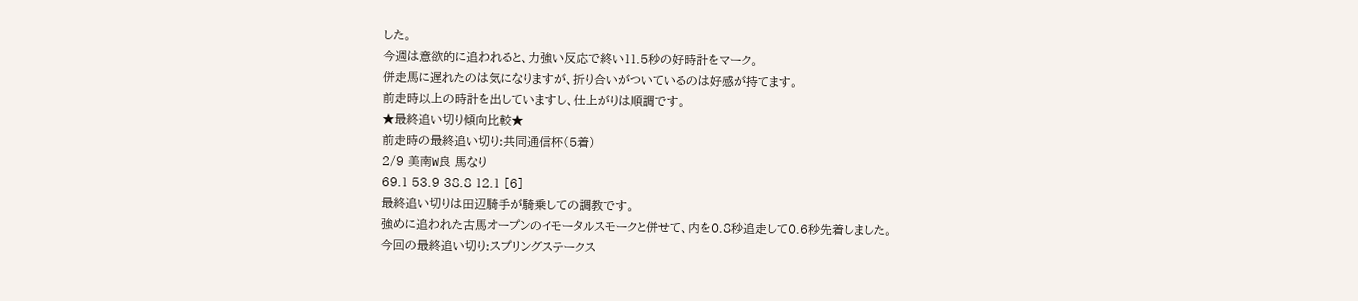した。
今週は意欲的に追われると、力強い反応で終い11.5秒の好時計をマーク。
併走馬に遅れたのは気になりますが、折り合いがついているのは好感が持てます。
前走時以上の時計を出していますし、仕上がりは順調です。
★最終追い切り傾向比較★
前走時の最終追い切り:共同通信杯(5着)
2/9 美南W良 馬なり
69.1 53.9 38.8 12.1 [6]
最終追い切りは田辺騎手が騎乗しての調教です。
強めに追われた古馬オープンのイモータルスモークと併せて、内を0.8秒追走して0.6秒先着しました。
今回の最終追い切り:スプリングステークス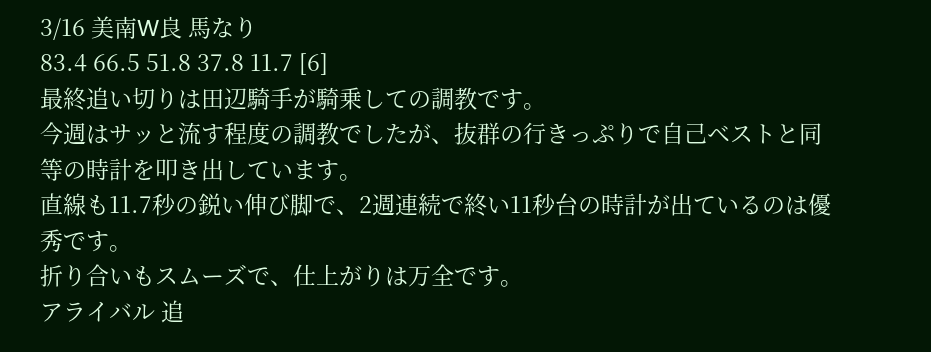3/16 美南W良 馬なり
83.4 66.5 51.8 37.8 11.7 [6]
最終追い切りは田辺騎手が騎乗しての調教です。
今週はサッと流す程度の調教でしたが、抜群の行きっぷりで自己ベストと同等の時計を叩き出しています。
直線も11.7秒の鋭い伸び脚で、2週連続で終い11秒台の時計が出ているのは優秀です。
折り合いもスムーズで、仕上がりは万全です。
アライバル 追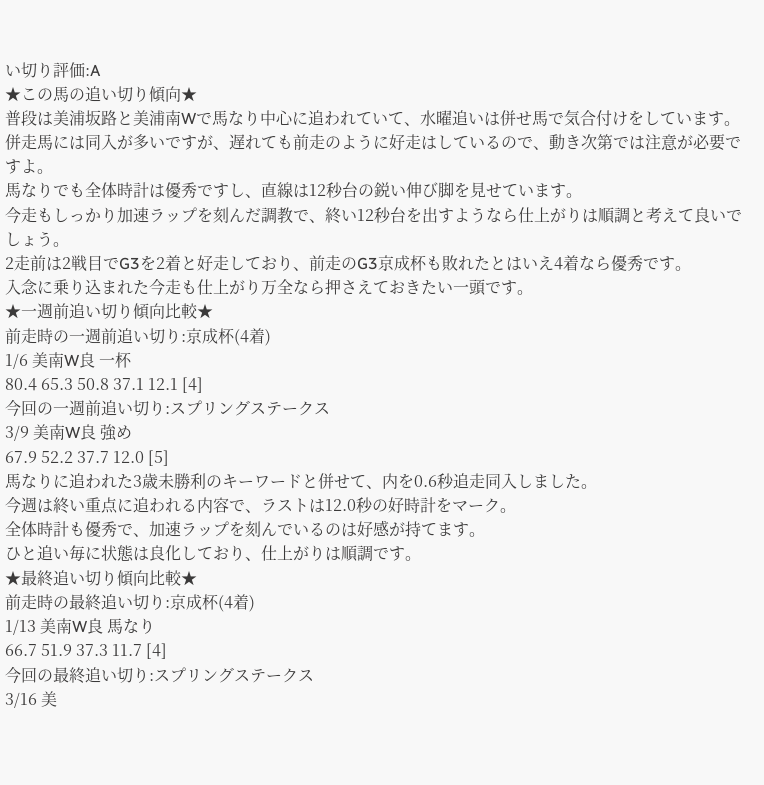い切り評価:A
★この馬の追い切り傾向★
普段は美浦坂路と美浦南Wで馬なり中心に追われていて、水曜追いは併せ馬で気合付けをしています。
併走馬には同入が多いですが、遅れても前走のように好走はしているので、動き次第では注意が必要ですよ。
馬なりでも全体時計は優秀ですし、直線は12秒台の鋭い伸び脚を見せています。
今走もしっかり加速ラップを刻んだ調教で、終い12秒台を出すようなら仕上がりは順調と考えて良いでしょう。
2走前は2戦目でG3を2着と好走しており、前走のG3京成杯も敗れたとはいえ4着なら優秀です。
入念に乗り込まれた今走も仕上がり万全なら押さえておきたい一頭です。
★一週前追い切り傾向比較★
前走時の一週前追い切り:京成杯(4着)
1/6 美南W良 一杯
80.4 65.3 50.8 37.1 12.1 [4]
今回の一週前追い切り:スプリングステークス
3/9 美南W良 強め
67.9 52.2 37.7 12.0 [5]
馬なりに追われた3歳未勝利のキーワードと併せて、内を0.6秒追走同入しました。
今週は終い重点に追われる内容で、ラストは12.0秒の好時計をマーク。
全体時計も優秀で、加速ラップを刻んでいるのは好感が持てます。
ひと追い毎に状態は良化しており、仕上がりは順調です。
★最終追い切り傾向比較★
前走時の最終追い切り:京成杯(4着)
1/13 美南W良 馬なり
66.7 51.9 37.3 11.7 [4]
今回の最終追い切り:スプリングステークス
3/16 美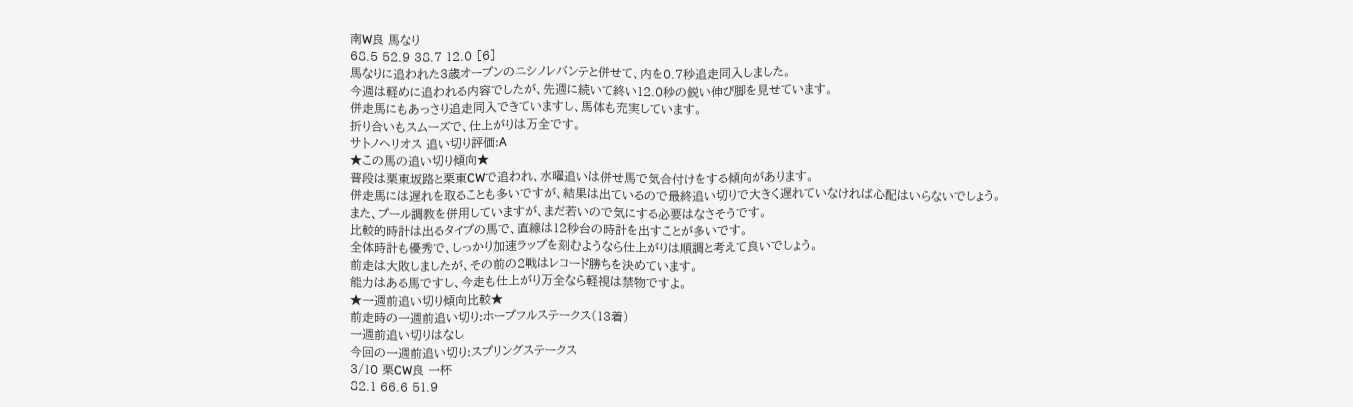南W良 馬なり
68.5 52.9 38.7 12.0 [6]
馬なりに追われた3歳オープンのニシノレバンテと併せて、内を0.7秒追走同入しました。
今週は軽めに追われる内容でしたが、先週に続いて終い12.0秒の鋭い伸び脚を見せています。
併走馬にもあっさり追走同入できていますし、馬体も充実しています。
折り合いもスムーズで、仕上がりは万全です。
サトノヘリオス 追い切り評価:A
★この馬の追い切り傾向★
普段は栗東坂路と栗東CWで追われ、水曜追いは併せ馬で気合付けをする傾向があります。
併走馬には遅れを取ることも多いですが、結果は出ているので最終追い切りで大きく遅れていなければ心配はいらないでしょう。
また、プール調教を併用していますが、まだ若いので気にする必要はなさそうです。
比較的時計は出るタイプの馬で、直線は12秒台の時計を出すことが多いです。
全体時計も優秀で、しっかり加速ラップを刻むようなら仕上がりは順調と考えて良いでしょう。
前走は大敗しましたが、その前の2戦はレコード勝ちを決めています。
能力はある馬ですし、今走も仕上がり万全なら軽視は禁物ですよ。
★一週前追い切り傾向比較★
前走時の一週前追い切り:ホープフルステークス(13着)
一週前追い切りはなし
今回の一週前追い切り:スプリングステークス
3/10 栗CW良 一杯
82.1 66.6 51.9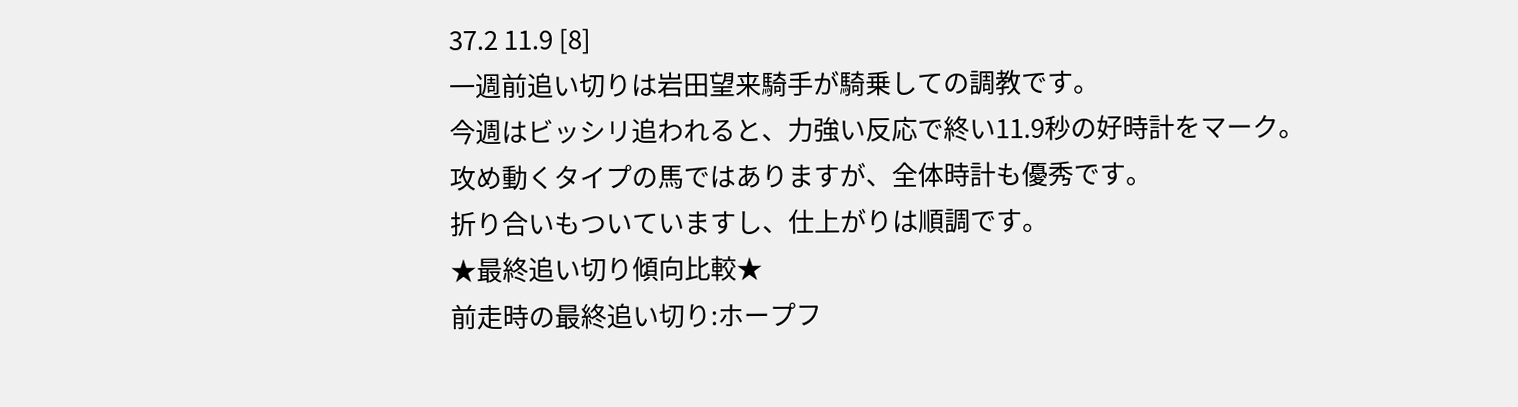37.2 11.9 [8]
一週前追い切りは岩田望来騎手が騎乗しての調教です。
今週はビッシリ追われると、力強い反応で終い11.9秒の好時計をマーク。
攻め動くタイプの馬ではありますが、全体時計も優秀です。
折り合いもついていますし、仕上がりは順調です。
★最終追い切り傾向比較★
前走時の最終追い切り:ホープフ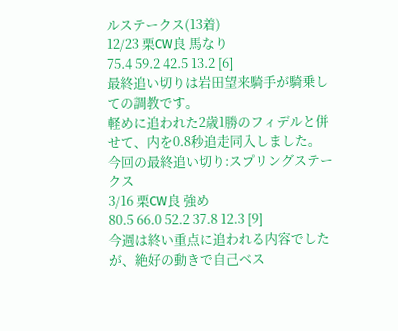ルステークス(13着)
12/23 栗CW良 馬なり
75.4 59.2 42.5 13.2 [6]
最終追い切りは岩田望来騎手が騎乗しての調教です。
軽めに追われた2歳1勝のフィデルと併せて、内を0.8秒追走同入しました。
今回の最終追い切り:スプリングステークス
3/16 栗CW良 強め
80.5 66.0 52.2 37.8 12.3 [9]
今週は終い重点に追われる内容でしたが、絶好の動きで自己ベス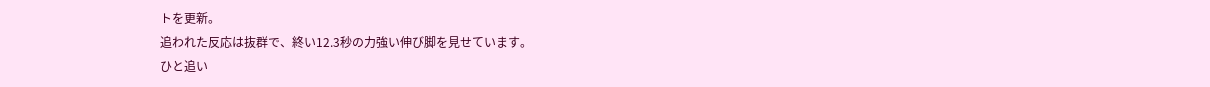トを更新。
追われた反応は抜群で、終い12.3秒の力強い伸び脚を見せています。
ひと追い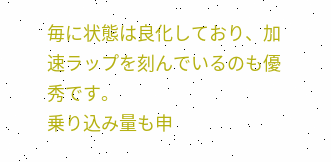毎に状態は良化しており、加速ラップを刻んでいるのも優秀です。
乗り込み量も申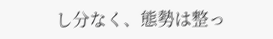し分なく、態勢は整っ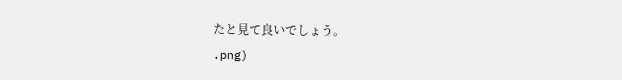たと見て良いでしょう。
.png)